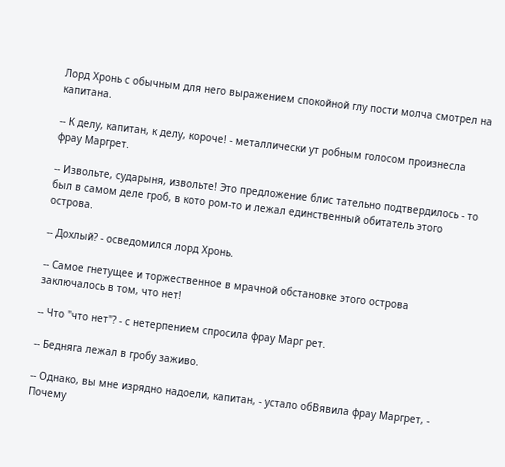Лорд Хронь с обычным для него выражением спокойной глу пости молча смотрел на капитана.

-- К делу, капитан, к делу, короче! - металлически ут робным голосом произнесла фрау Маргрет.

-- Извольте, сударыня, извольте! Это предложение блис тательно подтвердилось - то был в самом деле гроб, в кото ром-то и лежал единственный обитатель этого острова.

-- Дохлый? - осведомился лорд Хронь.

-- Самое гнетущее и торжественное в мрачной обстановке этого острова заключалось в том, что нет!

-- Что "что нет"? - с нетерпением спросила фрау Марг рет.

-- Бедняга лежал в гробу заживо.

-- Однако, вы мне изрядно надоели, капитан, - устало обВявила фрау Маргрет, - Почему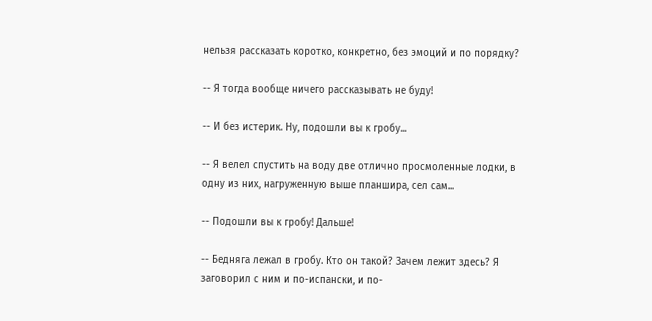нельзя рассказать коротко, конкретно, без эмоций и по порядку?

-- Я тогда вообще ничего рассказывать не буду!

-- И без истерик. Ну, подошли вы к гробу...

-- Я велел спустить на воду две отлично просмоленные лодки, в одну из них, нагруженную выше планшира, сел сам...

-- Подошли вы к гробу! Дальше!

-- Бедняга лежал в гробу. Кто он такой? Зачем лежит здесь? Я заговорил с ним и по-испански, и по-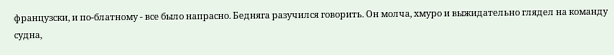французски, и по-блатному - все было напрасно. Бедняга разучился говорить. Он молча, хмуро и выжидательно глядел на команду судна,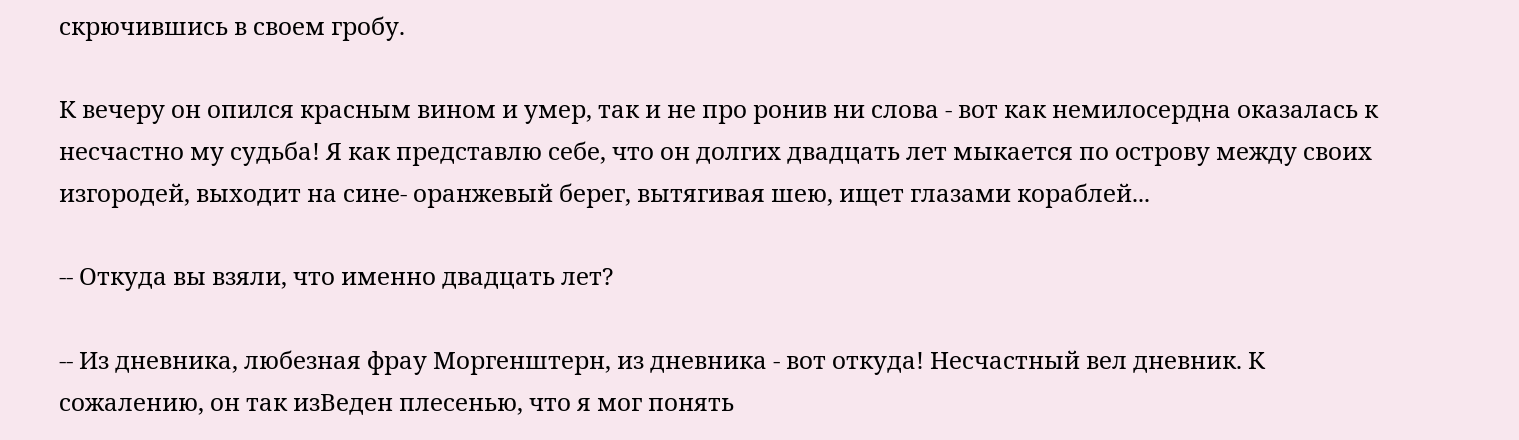скрючившись в своем гробу.

К вечеру он опился красным вином и умер, так и не про ронив ни слова - вот как немилосердна оказалась к несчастно му судьба! Я как представлю себе, что он долгих двадцать лет мыкается по острову между своих изгородей, выходит на сине- оранжевый берег, вытягивая шею, ищет глазами кораблей...

-- Откуда вы взяли, что именно двадцать лет?

-- Из дневника, любезная фрау Моргенштерн, из дневника - вот откуда! Несчастный вел дневник. К сожалению, он так изВеден плесенью, что я мог понять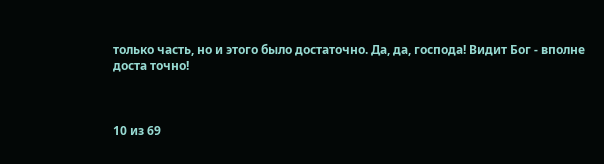только часть, но и этого было достаточно. Да, да, господа! Видит Бог - вполне доста точно!



10 из 69